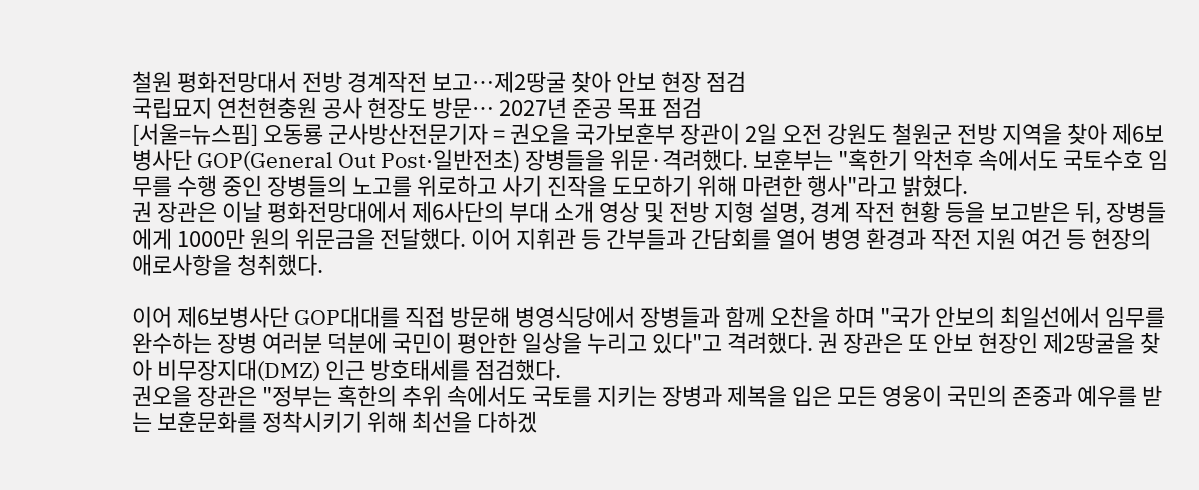철원 평화전망대서 전방 경계작전 보고…제2땅굴 찾아 안보 현장 점검
국립묘지 연천현충원 공사 현장도 방문… 2027년 준공 목표 점검
[서울=뉴스핌] 오동룡 군사방산전문기자 = 권오을 국가보훈부 장관이 2일 오전 강원도 철원군 전방 지역을 찾아 제6보병사단 GOP(General Out Post·일반전초) 장병들을 위문·격려했다. 보훈부는 "혹한기 악천후 속에서도 국토수호 임무를 수행 중인 장병들의 노고를 위로하고 사기 진작을 도모하기 위해 마련한 행사"라고 밝혔다.
권 장관은 이날 평화전망대에서 제6사단의 부대 소개 영상 및 전방 지형 설명, 경계 작전 현황 등을 보고받은 뒤, 장병들에게 1000만 원의 위문금을 전달했다. 이어 지휘관 등 간부들과 간담회를 열어 병영 환경과 작전 지원 여건 등 현장의 애로사항을 청취했다.

이어 제6보병사단 GOP대대를 직접 방문해 병영식당에서 장병들과 함께 오찬을 하며 "국가 안보의 최일선에서 임무를 완수하는 장병 여러분 덕분에 국민이 평안한 일상을 누리고 있다"고 격려했다. 권 장관은 또 안보 현장인 제2땅굴을 찾아 비무장지대(DMZ) 인근 방호태세를 점검했다.
권오을 장관은 "정부는 혹한의 추위 속에서도 국토를 지키는 장병과 제복을 입은 모든 영웅이 국민의 존중과 예우를 받는 보훈문화를 정착시키기 위해 최선을 다하겠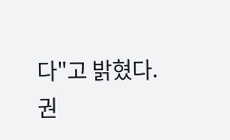다"고 밝혔다.
권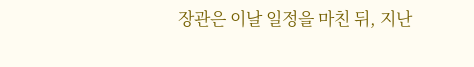장관은 이날 일정을 마친 뒤, 지난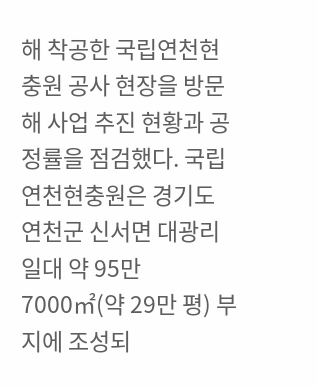해 착공한 국립연천현충원 공사 현장을 방문해 사업 추진 현황과 공정률을 점검했다. 국립연천현충원은 경기도 연천군 신서면 대광리 일대 약 95만7000㎡(약 29만 평) 부지에 조성되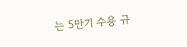는 5만기 수용 규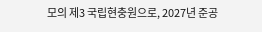모의 제3 국립현충원으로, 2027년 준공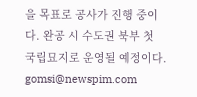을 목표로 공사가 진행 중이다. 완공 시 수도권 북부 첫 국립묘지로 운영될 예정이다.
gomsi@newspim.com